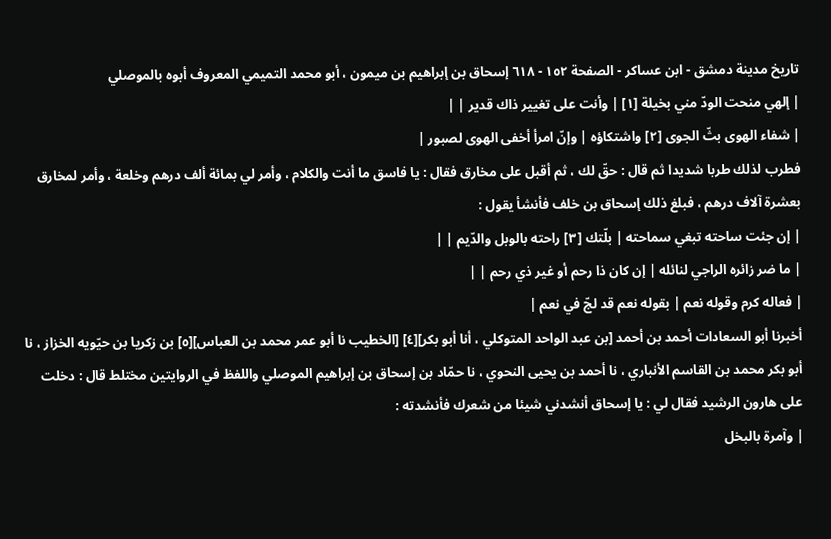تاريخ مدينة دمشق - ابن عساكر - الصفحة ١٥٢ - ٦١٨ إسحاق بن إبراهيم بن ميمون ، أبو محمد التميمي المعروف أبوه بالموصلي
| إلهي منحت الودّ مني بخيلة [١] | وأنت على تغيير ذاك قدير | |
| شفاء الهوى بثّ الجوى [٢] واشتكاؤه | وإنّ امرأ أخفى الهوى لصبور |
فطرب لذلك طربا شديدا ثم قال : حقّ لك ، ثم أقبل على مخارق فقال : يا فاسق ما أنت والكلام ، وأمر لي بمائة ألف درهم وخلعة ، وأمر لمخارق بعشرة آلاف درهم ، فبلغ ذلك إسحاق بن خلف فأنشأ يقول :
| إن جئت ساحته تبغي سماحته | بلّتك [٣] راحته بالوبل والدّيم | |
| ما ضر زائره الراجي لنائله | إن كان ذا رحم أو غير ذي رحم | |
| فعاله كرم وقوله نعم | بقوله نعم قد لجّ في نعم |
أخبرنا أبو السعادات أحمد بن أحمد [بن عبد الواحد المتوكلي ، أنا أبو بكر][٤] [الخطيب نا أبو عمر محمد بن العباس][٥] بن زكريا بن حيّويه الخزاز ، نا أبو بكر محمد بن القاسم الأنباري ، نا أحمد بن يحيى النحوي ، نا حمّاد بن إسحاق بن إبراهيم الموصلي واللفظ في الروايتين مختلط قال : دخلت على هارون الرشيد فقال لي : يا إسحاق أنشدني شيئا من شعرك فأنشدته :
| وآمرة بالبخل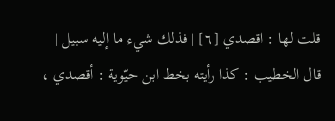قلت لها : اقصدي [٦] | فذلك شيء ما إليه سبيل |
قال الخطيب : كذا رأيته بخط ابن حيّوية : أقصدي ،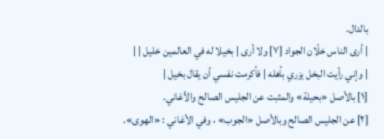بالدال.
| أرى الناس خلّان الجواد [٧] ولا أرى | بخيلا له في العالمين خليل | |
| وإني رأيت البخل يزري بأهله | فأكرمت نفسي أن يقال بخيل |
[١] بالأصل «بحيلة» والمثبت عن الجليس الصالح والأغاني.
[٢] عن الجليس الصالح وبالأصل «الجوب» ، وفي الأغاني : «الهوى».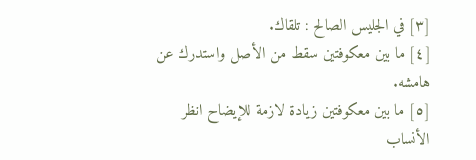[٣] في الجليس الصالح : تلقاك.
[٤] ما بين معكوفتين سقط من الأصل واستدرك عن هامشه.
[٥] ما بين معكوفتين زيادة لازمة للإيضاح انظر الأنساب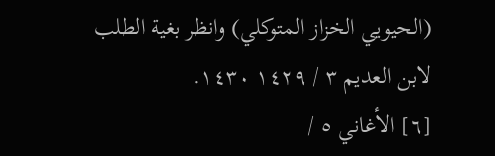(الحيويي الخزاز المتوكلي) وانظر بغية الطلب لابن العديم ٣ / ١٤٢٩ ١٤٣٠.
[٦] الأغاني ٥ /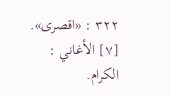٣٢٢ : «اقصرى».
[٧] الأغاني : الكرام.